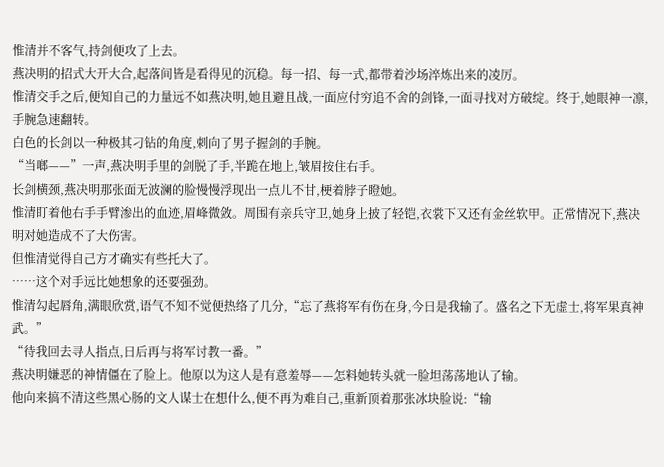惟清并不客气,持剑便攻了上去。
燕决明的招式大开大合,起落间皆是看得见的沉稳。每一招、每一式,都带着沙场淬炼出来的凌厉。
惟清交手之后,便知自己的力量远不如燕决明,她且避且战,一面应付穷追不舍的剑锋,一面寻找对方破绽。终于,她眼神一凛,手腕急速翻转。
白色的长剑以一种极其刁钻的角度,刺向了男子握剑的手腕。
“当啷——”一声,燕决明手里的剑脱了手,半跪在地上,皱眉按住右手。
长剑横颈,燕决明那张面无波澜的脸慢慢浮现出一点儿不甘,梗着脖子瞪她。
惟清盯着他右手手臂渗出的血迹,眉峰微敛。周围有亲兵守卫,她身上披了轻铠,衣裳下又还有金丝软甲。正常情况下,燕决明对她造成不了大伤害。
但惟清觉得自己方才确实有些托大了。
……这个对手远比她想象的还要强劲。
惟清勾起唇角,满眼欣赏,语气不知不觉便热络了几分,“忘了燕将军有伤在身,今日是我输了。盛名之下无虚士,将军果真神武。”
“待我回去寻人指点,日后再与将军讨教一番。”
燕决明嫌恶的神情僵在了脸上。他原以为这人是有意羞辱——怎料她转头就一脸坦荡荡地认了输。
他向来搞不清这些黑心肠的文人谋士在想什么,便不再为难自己,重新顶着那张冰块脸说:“输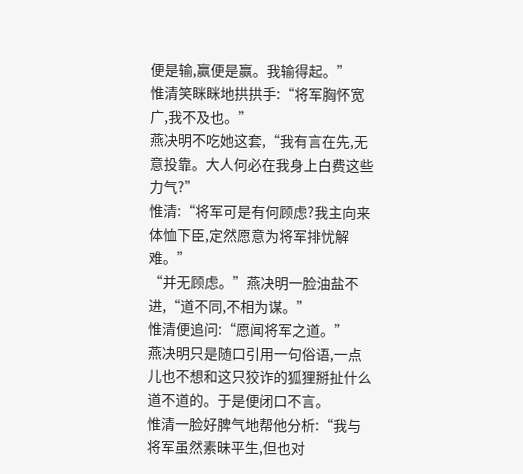便是输,赢便是赢。我输得起。”
惟清笑眯眯地拱拱手:“将军胸怀宽广,我不及也。”
燕决明不吃她这套,“我有言在先,无意投靠。大人何必在我身上白费这些力气?”
惟清:“将军可是有何顾虑?我主向来体恤下臣,定然愿意为将军排忧解难。”
“并无顾虑。”燕决明一脸油盐不进,“道不同,不相为谋。”
惟清便追问:“愿闻将军之道。”
燕决明只是随口引用一句俗语,一点儿也不想和这只狡诈的狐狸掰扯什么道不道的。于是便闭口不言。
惟清一脸好脾气地帮他分析:“我与将军虽然素昧平生,但也对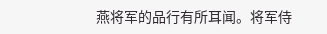燕将军的品行有所耳闻。将军侍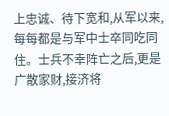上忠诚、待下宽和,从军以来,每每都是与军中士卒同吃同住。士兵不幸阵亡之后,更是广散家财,接济将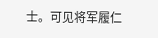士。可见将军履仁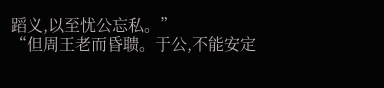蹈义,以至忧公忘私。”
“但周王老而昏聩。于公,不能安定